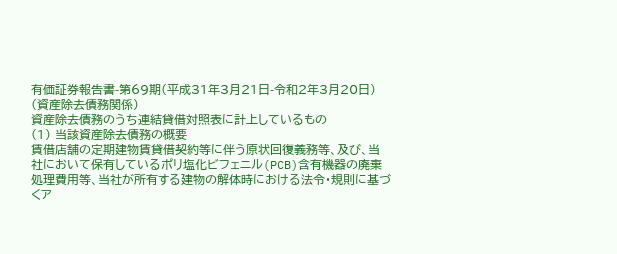有価証券報告書-第69期(平成31年3月21日-令和2年3月20日)
(資産除去債務関係)
資産除去債務のうち連結貸借対照表に計上しているもの
(1) 当該資産除去債務の概要
賃借店舗の定期建物賃貸借契約等に伴う原状回復義務等、及び、当社において保有しているポリ塩化ビフェニル(PCB)含有機器の廃棄処理費用等、当社が所有する建物の解体時における法令・規則に基づくア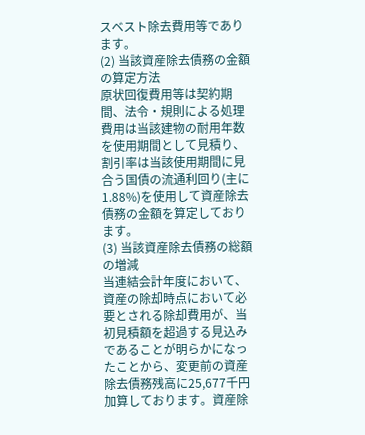スベスト除去費用等であります。
(2) 当該資産除去債務の金額の算定方法
原状回復費用等は契約期間、法令・規則による処理費用は当該建物の耐用年数を使用期間として見積り、割引率は当該使用期間に見合う国債の流通利回り(主に1.88%)を使用して資産除去債務の金額を算定しております。
(3) 当該資産除去債務の総額の増減
当連結会計年度において、資産の除却時点において必要とされる除却費用が、当初見積額を超過する見込みであることが明らかになったことから、変更前の資産除去債務残高に25,677千円加算しております。資産除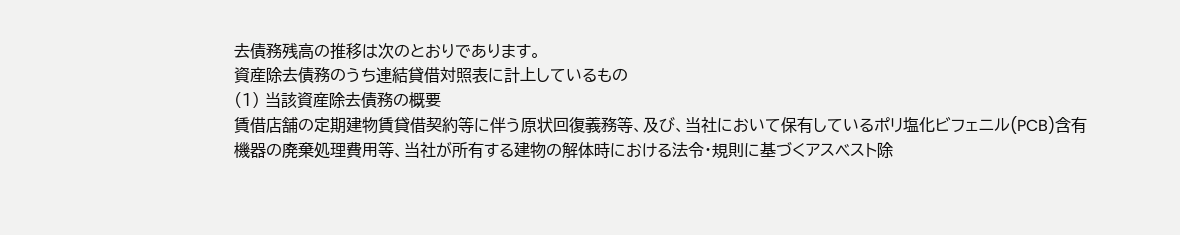去債務残高の推移は次のとおりであります。
資産除去債務のうち連結貸借対照表に計上しているもの
(1) 当該資産除去債務の概要
賃借店舗の定期建物賃貸借契約等に伴う原状回復義務等、及び、当社において保有しているポリ塩化ビフェニル(PCB)含有機器の廃棄処理費用等、当社が所有する建物の解体時における法令・規則に基づくアスベスト除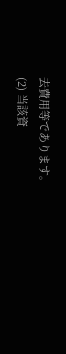去費用等であります。
(2) 当該資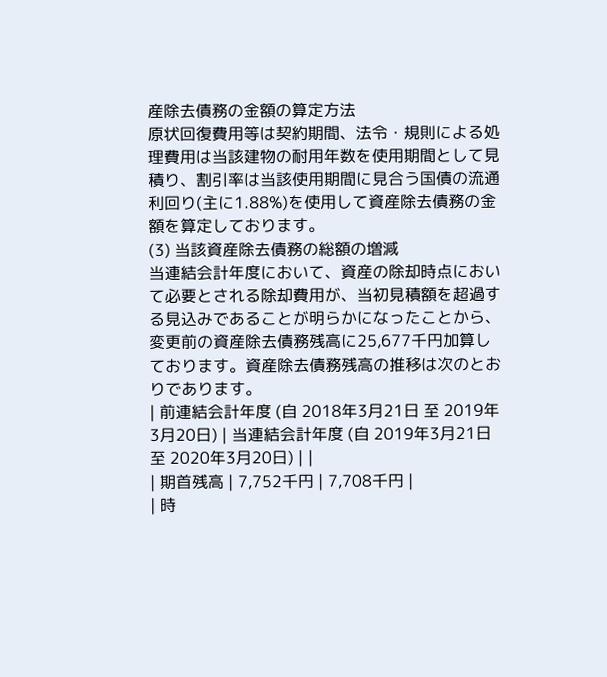産除去債務の金額の算定方法
原状回復費用等は契約期間、法令・規則による処理費用は当該建物の耐用年数を使用期間として見積り、割引率は当該使用期間に見合う国債の流通利回り(主に1.88%)を使用して資産除去債務の金額を算定しております。
(3) 当該資産除去債務の総額の増減
当連結会計年度において、資産の除却時点において必要とされる除却費用が、当初見積額を超過する見込みであることが明らかになったことから、変更前の資産除去債務残高に25,677千円加算しております。資産除去債務残高の推移は次のとおりであります。
| 前連結会計年度 (自 2018年3月21日 至 2019年3月20日) | 当連結会計年度 (自 2019年3月21日 至 2020年3月20日) | |
| 期首残高 | 7,752千円 | 7,708千円 |
| 時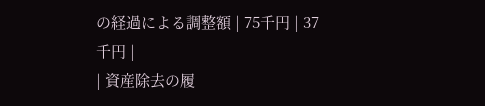の経過による調整額 | 75千円 | 37千円 |
| 資産除去の履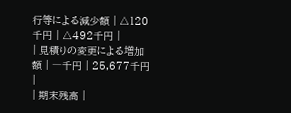行等による減少額 | △120千円 | △492千円 |
| 見積りの変更による増加額 | ―千円 | 25,677千円 |
| 期末残高 |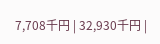7,708千円 | 32,930千円 |